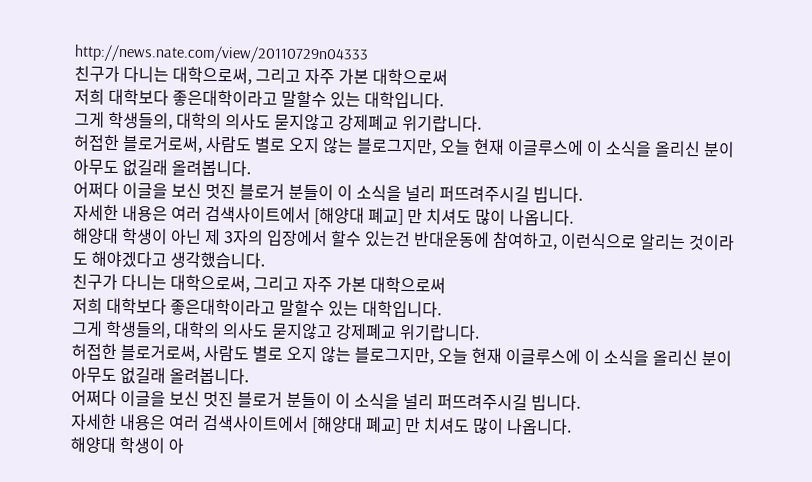http://news.nate.com/view/20110729n04333
친구가 다니는 대학으로써, 그리고 자주 가본 대학으로써
저희 대학보다 좋은대학이라고 말할수 있는 대학입니다.
그게 학생들의, 대학의 의사도 묻지않고 강제폐교 위기랍니다.
허접한 블로거로써, 사람도 별로 오지 않는 블로그지만, 오늘 현재 이글루스에 이 소식을 올리신 분이 아무도 없길래 올려봅니다.
어쩌다 이글을 보신 멋진 블로거 분들이 이 소식을 널리 퍼뜨려주시길 빕니다.
자세한 내용은 여러 검색사이트에서 [해양대 폐교] 만 치셔도 많이 나옵니다.
해양대 학생이 아닌 제 3자의 입장에서 할수 있는건 반대운동에 참여하고, 이런식으로 알리는 것이라도 해야겠다고 생각했습니다.
친구가 다니는 대학으로써, 그리고 자주 가본 대학으로써
저희 대학보다 좋은대학이라고 말할수 있는 대학입니다.
그게 학생들의, 대학의 의사도 묻지않고 강제폐교 위기랍니다.
허접한 블로거로써, 사람도 별로 오지 않는 블로그지만, 오늘 현재 이글루스에 이 소식을 올리신 분이 아무도 없길래 올려봅니다.
어쩌다 이글을 보신 멋진 블로거 분들이 이 소식을 널리 퍼뜨려주시길 빕니다.
자세한 내용은 여러 검색사이트에서 [해양대 폐교] 만 치셔도 많이 나옵니다.
해양대 학생이 아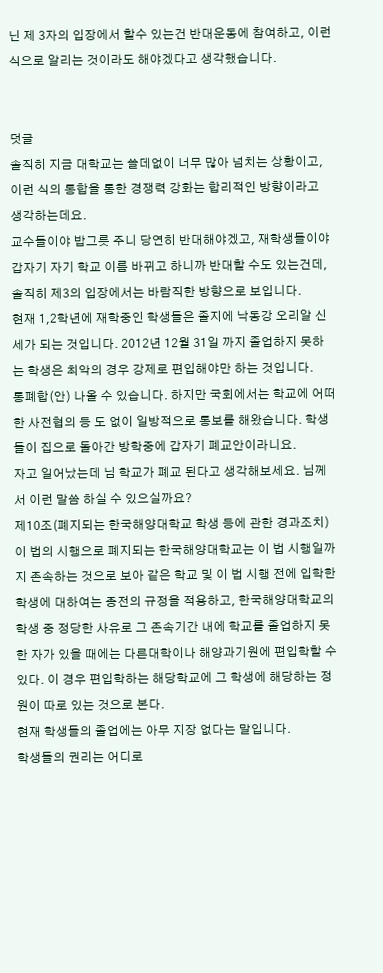닌 제 3자의 입장에서 할수 있는건 반대운동에 참여하고, 이런식으로 알리는 것이라도 해야겠다고 생각했습니다.


덧글
솔직히 지금 대학교는 쓸데없이 너무 많아 넘치는 상황이고, 이런 식의 통합을 통한 경쟁력 강화는 합리적인 방향이라고 생각하는데요.
교수들이야 밥그릇 주니 당연히 반대해야겠고, 재학생들이야 갑자기 자기 학교 이름 바뀌고 하니까 반대할 수도 있는건데, 솔직히 제3의 입장에서는 바람직한 방향으로 보입니다.
현재 1,2학년에 재학중인 학생들은 졸지에 낙동강 오리알 신세가 되는 것입니다. 2012년 12월 31일 까지 졸업하지 못하는 학생은 최악의 경우 강제로 편입해야만 하는 것입니다.
통폐합(안) 나올 수 있습니다. 하지만 국회에서는 학교에 어떠한 사전협의 등 도 없이 일방적으로 통보를 해왔습니다. 학생들이 집으로 돌아간 방학중에 갑자기 폐교안이라니요.
자고 일어났는데 님 학교가 폐교 된다고 생각해보세요. 님께서 이런 말씀 하실 수 있으실까요?
제10조(폐지되는 한국해양대학교 학생 등에 관한 경과조치) 이 법의 시행으로 폐지되는 한국해양대학교는 이 법 시행일까지 존속하는 것으로 보아 같은 학교 및 이 법 시행 전에 입학한 학생에 대하여는 종전의 규정을 적용하고, 한국해양대학교의 학생 중 정당한 사유로 그 존속기간 내에 학교를 졸업하지 못한 자가 있을 때에는 다른대학이나 해양과기원에 편입학할 수 있다. 이 경우 편입학하는 해당학교에 그 학생에 해당하는 정원이 따로 있는 것으로 본다.
현재 학생들의 졸업에는 아무 지장 없다는 말입니다.
학생들의 권리는 어디로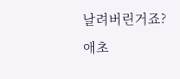날려버린거죠?
애초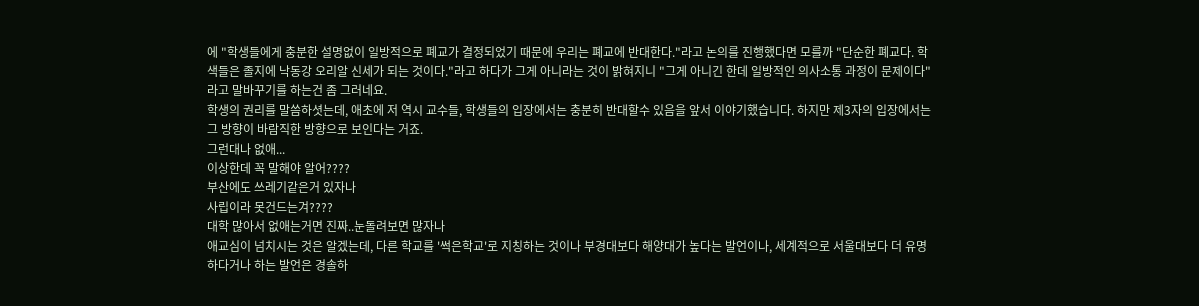에 "학생들에게 충분한 설명없이 일방적으로 폐교가 결정되었기 때문에 우리는 폐교에 반대한다."라고 논의를 진행했다면 모를까 "단순한 폐교다. 학색들은 졸지에 낙동강 오리알 신세가 되는 것이다."라고 하다가 그게 아니라는 것이 밝혀지니 "그게 아니긴 한데 일방적인 의사소통 과정이 문제이다"라고 말바꾸기를 하는건 좀 그러네요.
학생의 권리를 말씀하셧는데, 애초에 저 역시 교수들, 학생들의 입장에서는 충분히 반대할수 있음을 앞서 이야기했습니다. 하지만 제3자의 입장에서는 그 방향이 바람직한 방향으로 보인다는 거죠.
그런대나 없애...
이상한데 꼭 말해야 알어????
부산에도 쓰레기같은거 있자나
사립이라 못건드는겨????
대학 많아서 없애는거면 진짜..눈돌려보면 많자나
애교심이 넘치시는 것은 알겠는데, 다른 학교를 '썩은학교'로 지칭하는 것이나 부경대보다 해양대가 높다는 발언이나, 세계적으로 서울대보다 더 유명하다거나 하는 발언은 경솔하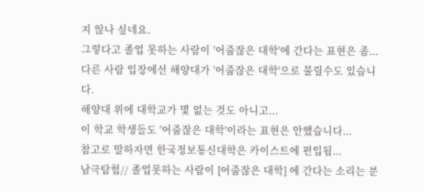지 않나 싶네요.
그렇다고 졸업 못하는 사람이 '어줍잖은 대학'에 간다는 표현은 좀...
다른 사람 입장에선 해양대가 '어줍잖은 대학'으로 불릴수도 있습니다.
해양대 위에 대학교가 몇 없는 것도 아니고...
이 학교 학생들도 '어줍잖은 대학'이라는 표현은 안했습니다...
참고로 말하자면 한국정보통신대학은 카이스트에 편입됨...
남극탐험// 졸업못하는 사람이 [어줍잖은 대학] 에 간다는 소리는 분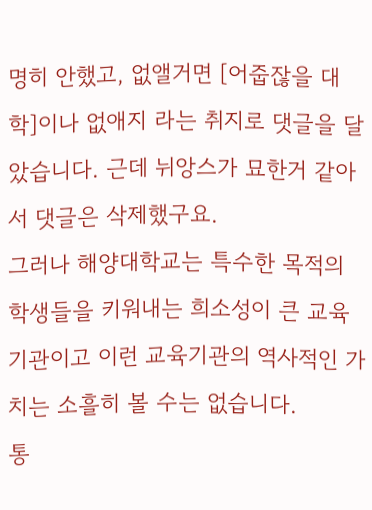명히 안했고, 없앨거면 [어줍잖을 대학]이나 없애지 라는 취지로 댓글을 달았습니다. 근데 뉘앙스가 묘한거 같아서 댓글은 삭제했구요.
그러나 해양대학교는 특수한 목적의 학생들을 키워내는 희소성이 큰 교육기관이고 이런 교육기관의 역사적인 가치는 소흘히 볼 수는 없습니다.
통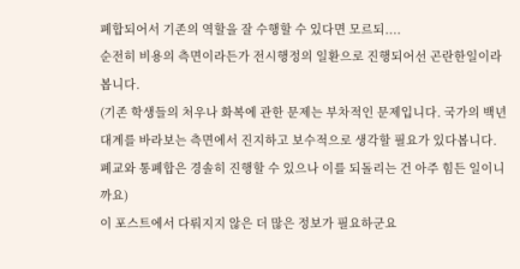폐합되어서 기존의 역할을 잘 수행할 수 있다면 모르되....
순전히 비용의 측면이라든가 전시행정의 일환으로 진행되어선 곤란한일이라 봅니다.
(기존 학생들의 처우나 화복에 관한 문제는 부차적인 문제입니다. 국가의 백년대계를 바라보는 측면에서 진지하고 보수적으로 생각할 필요가 있다봅니다. 폐교와 통폐합은 경솔히 진행할 수 있으나 이를 되돌리는 건 아주 힘든 일이니까요)
이 포스트에서 다뤄지지 않은 더 많은 정보가 필요하군요